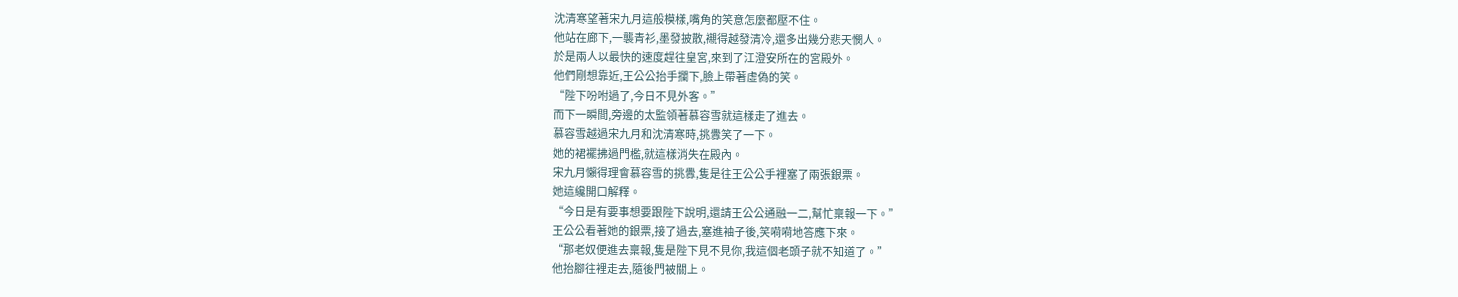沈清寒望著宋九月這般模樣,嘴角的笑意怎麼都壓不住。
他站在廊下,一襲青衫,墨發披散,襯得越發清冷,還多出幾分悲天憫人。
於是兩人以最快的速度趕往皇宮,來到了江澄安所在的宮殿外。
他們剛想靠近,王公公抬手攔下,臉上帶著虛偽的笑。
“陛下吩咐過了,今日不見外客。”
而下一瞬間,旁邊的太監領著慕容雪就這樣走了進去。
慕容雪越過宋九月和沈清寒時,挑釁笑了一下。
她的裙襬拂過門檻,就這樣消失在殿內。
宋九月懶得理會慕容雪的挑釁,隻是往王公公手裡塞了兩張銀票。
她這纔開口解釋。
“今日是有要事想要跟陛下說明,還請王公公通融一二,幫忙稟報一下。”
王公公看著她的銀票,接了過去,塞進袖子後,笑嗬嗬地答應下來。
“那老奴便進去稟報,隻是陛下見不見你,我這個老頭子就不知道了。”
他抬腳往裡走去,隨後門被關上。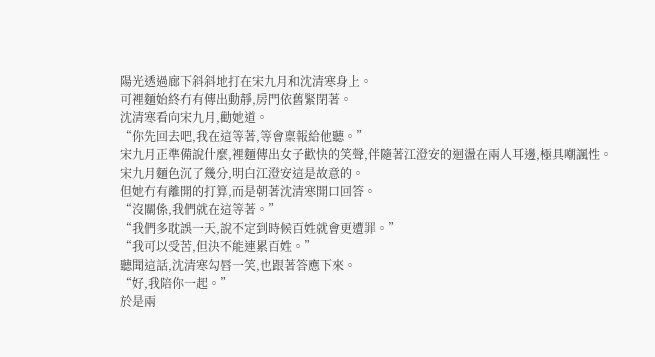陽光透過廊下斜斜地打在宋九月和沈清寒身上。
可裡麵始終冇有傳出動靜,房門依舊緊閉著。
沈清寒看向宋九月,勸她道。
“你先回去吧,我在這等著,等會稟報給他聽。”
宋九月正準備說什麼,裡麵傳出女子歡快的笑聲,伴隨著江澄安的迴盪在兩人耳邊,極具嘲諷性。
宋九月麵色沉了幾分,明白江澄安這是故意的。
但她冇有離開的打算,而是朝著沈清寒開口回答。
“沒關係,我們就在這等著。”
“我們多耽誤一天,說不定到時候百姓就會更遭罪。”
“我可以受苦,但決不能連累百姓。”
聽聞這話,沈清寒勾唇一笑,也跟著答應下來。
“好,我陪你一起。”
於是兩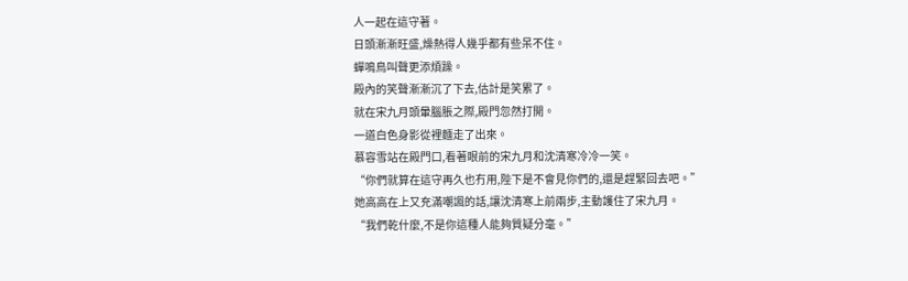人一起在這守著。
日頭漸漸旺盛,燥熱得人幾乎都有些呆不住。
蟬鳴鳥叫聲更添煩躁。
殿內的笑聲漸漸沉了下去,估計是笑累了。
就在宋九月頭暈腦脹之際,殿門忽然打開。
一道白色身影從裡麵走了出來。
慕容雪站在殿門口,看著眼前的宋九月和沈清寒冷冷一笑。
“你們就算在這守再久也冇用,陛下是不會見你們的,還是趕緊回去吧。”
她高高在上又充滿嘲諷的話,讓沈清寒上前兩步,主動護住了宋九月。
“我們乾什麼,不是你這種人能夠質疑分毫。”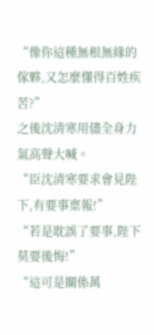“像你這種無根無緣的傢夥,又怎麼懂得百姓疾苦?”
之後沈清寒用儘全身力氣高聲大喊。
“臣沈清寒要求會見陛下,有要事稟報!”
“若是耽誤了要事,陛下莫要後悔!”
“這可是關係萬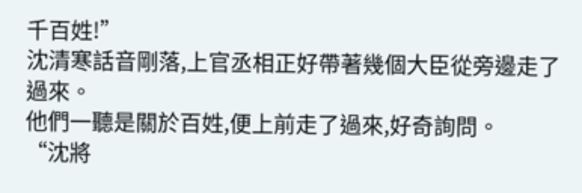千百姓!”
沈清寒話音剛落,上官丞相正好帶著幾個大臣從旁邊走了過來。
他們一聽是關於百姓,便上前走了過來,好奇詢問。
“沈將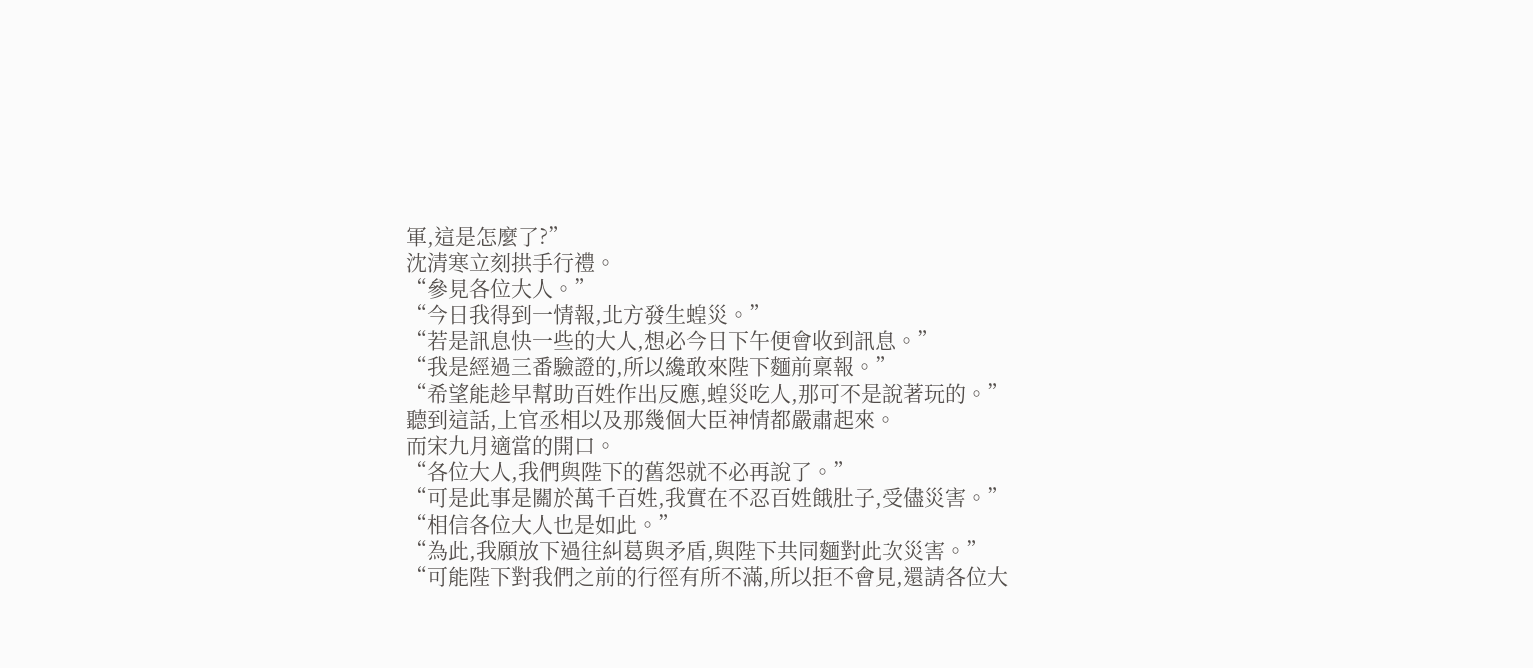軍,這是怎麼了?”
沈清寒立刻拱手行禮。
“參見各位大人。”
“今日我得到一情報,北方發生蝗災。”
“若是訊息快一些的大人,想必今日下午便會收到訊息。”
“我是經過三番驗證的,所以纔敢來陛下麵前稟報。”
“希望能趁早幫助百姓作出反應,蝗災吃人,那可不是說著玩的。”
聽到這話,上官丞相以及那幾個大臣神情都嚴肅起來。
而宋九月適當的開口。
“各位大人,我們與陛下的舊怨就不必再說了。”
“可是此事是關於萬千百姓,我實在不忍百姓餓肚子,受儘災害。”
“相信各位大人也是如此。”
“為此,我願放下過往糾葛與矛盾,與陛下共同麵對此次災害。”
“可能陛下對我們之前的行徑有所不滿,所以拒不會見,還請各位大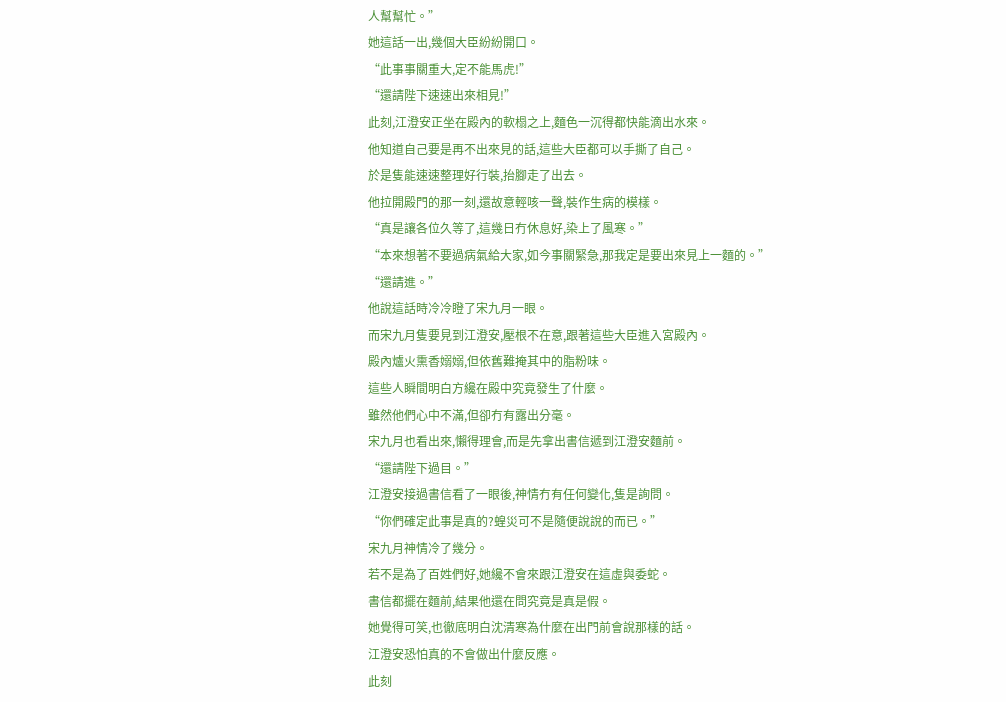人幫幫忙。”
她這話一出,幾個大臣紛紛開口。
“此事事關重大,定不能馬虎!”
“還請陛下速速出來相見!”
此刻,江澄安正坐在殿內的軟榻之上,麵色一沉得都快能滴出水來。
他知道自己要是再不出來見的話,這些大臣都可以手撕了自己。
於是隻能速速整理好行裝,抬腳走了出去。
他拉開殿門的那一刻,還故意輕咳一聲,裝作生病的模樣。
“真是讓各位久等了,這幾日冇休息好,染上了風寒。”
“本來想著不要過病氣給大家,如今事關緊急,那我定是要出來見上一麵的。”
“還請進。”
他說這話時冷冷瞪了宋九月一眼。
而宋九月隻要見到江澄安,壓根不在意,跟著這些大臣進入宮殿內。
殿內爐火熏香嫋嫋,但依舊難掩其中的脂粉味。
這些人瞬間明白方纔在殿中究竟發生了什麼。
雖然他們心中不滿,但卻冇有露出分毫。
宋九月也看出來,懶得理會,而是先拿出書信遞到江澄安麵前。
“還請陛下過目。”
江澄安接過書信看了一眼後,神情冇有任何變化,隻是詢問。
“你們確定此事是真的?蝗災可不是隨便說說的而已。”
宋九月神情冷了幾分。
若不是為了百姓們好,她纔不會來跟江澄安在這虛與委蛇。
書信都擺在麵前,結果他還在問究竟是真是假。
她覺得可笑,也徹底明白沈清寒為什麼在出門前會說那樣的話。
江澄安恐怕真的不會做出什麼反應。
此刻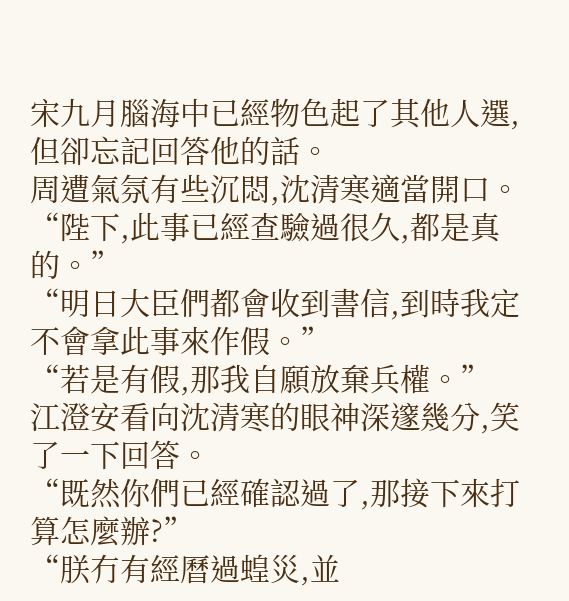宋九月腦海中已經物色起了其他人選,但卻忘記回答他的話。
周遭氣氛有些沉悶,沈清寒適當開口。
“陛下,此事已經查驗過很久,都是真的。”
“明日大臣們都會收到書信,到時我定不會拿此事來作假。”
“若是有假,那我自願放棄兵權。”
江澄安看向沈清寒的眼神深邃幾分,笑了一下回答。
“既然你們已經確認過了,那接下來打算怎麼辦?”
“朕冇有經曆過蝗災,並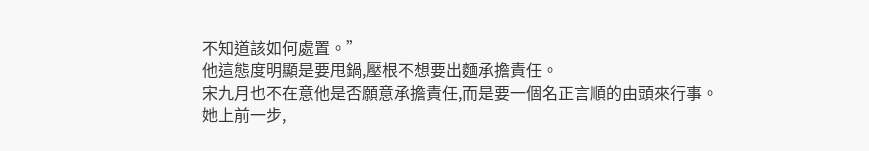不知道該如何處置。”
他這態度明顯是要甩鍋,壓根不想要出麵承擔責任。
宋九月也不在意他是否願意承擔責任,而是要一個名正言順的由頭來行事。
她上前一步,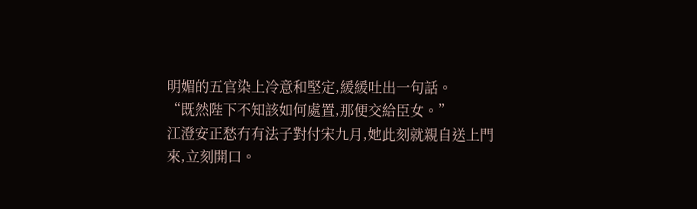明媚的五官染上冷意和堅定,緩緩吐出一句話。
“既然陛下不知該如何處置,那便交給臣女。”
江澄安正愁冇有法子對付宋九月,她此刻就親自送上門來,立刻開口。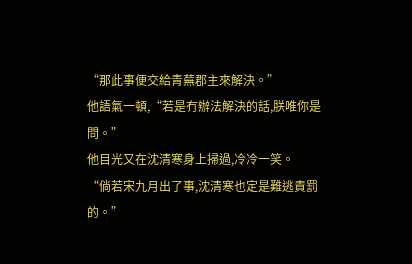“那此事便交給青蕪郡主來解決。”
他語氣一頓,“若是冇辦法解決的話,朕唯你是問。”
他目光又在沈清寒身上掃過,冷冷一笑。
“倘若宋九月出了事,沈清寒也定是難逃責罰的。”